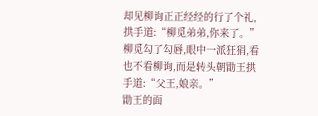却见柳询正正经经的行了个礼,拱手道:“柳觅弟弟,你来了。”
柳觅勾了勾唇,眼中一派狂狷,看也不看柳询,而是转头朝勖王拱手道:“父王,娘亲。”
勖王的面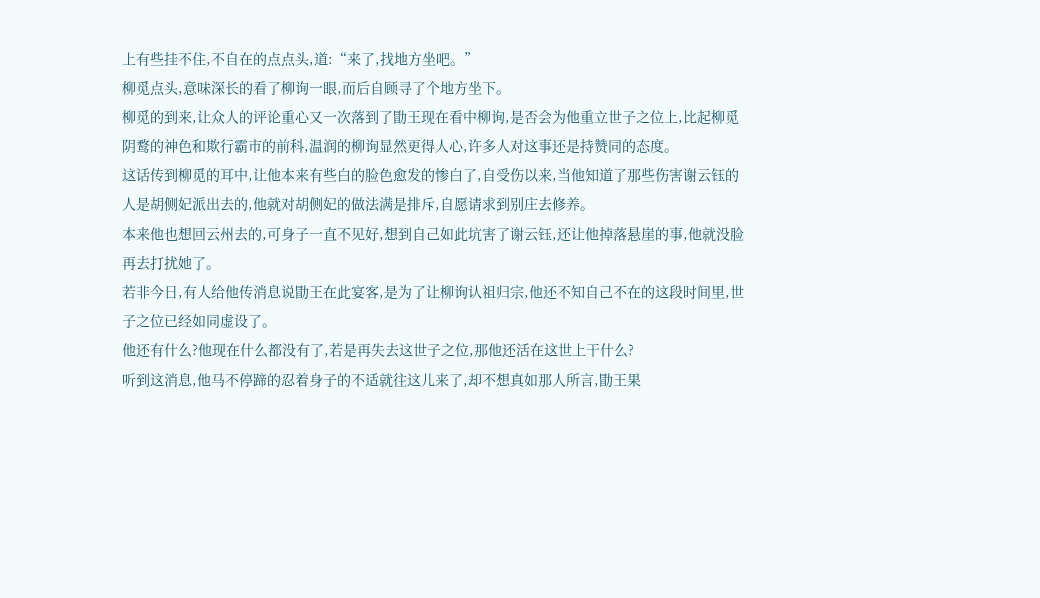上有些挂不住,不自在的点点头,道:“来了,找地方坐吧。”
柳觅点头,意味深长的看了柳询一眼,而后自顾寻了个地方坐下。
柳觅的到来,让众人的评论重心又一次落到了勖王现在看中柳询,是否会为他重立世子之位上,比起柳觅阴鹜的神色和欺行霸市的前科,温润的柳询显然更得人心,许多人对这事还是持赞同的态度。
这话传到柳觅的耳中,让他本来有些白的脸色愈发的惨白了,自受伤以来,当他知道了那些伤害谢云钰的人是胡侧妃派出去的,他就对胡侧妃的做法满是排斥,自愿请求到别庄去修养。
本来他也想回云州去的,可身子一直不见好,想到自己如此坑害了谢云钰,还让他掉落悬崖的事,他就没脸再去打扰她了。
若非今日,有人给他传消息说勖王在此宴客,是为了让柳询认祖归宗,他还不知自己不在的这段时间里,世子之位已经如同虚设了。
他还有什么?他现在什么都没有了,若是再失去这世子之位,那他还活在这世上干什么?
听到这消息,他马不停蹄的忍着身子的不适就往这儿来了,却不想真如那人所言,勖王果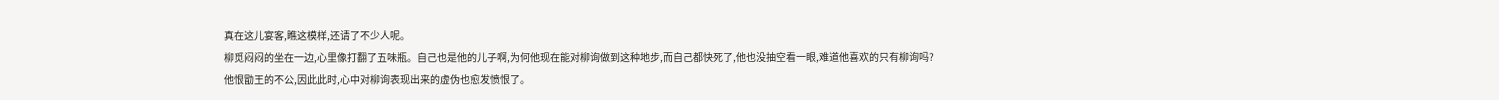真在这儿宴客,瞧这模样,还请了不少人呢。
柳觅闷闷的坐在一边,心里像打翻了五味瓶。自己也是他的儿子啊,为何他现在能对柳询做到这种地步,而自己都快死了,他也没抽空看一眼,难道他喜欢的只有柳询吗?
他恨勖王的不公,因此此时,心中对柳询表现出来的虚伪也愈发愤恨了。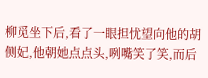柳觅坐下后,看了一眼担忧望向他的胡侧妃,他朝她点点头,咧嘴笑了笑,而后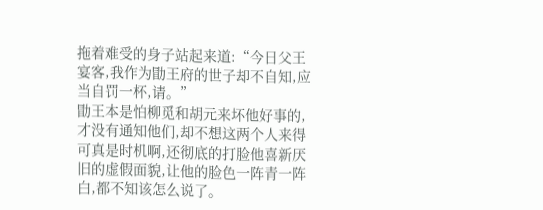拖着难受的身子站起来道:“今日父王宴客,我作为勖王府的世子却不自知,应当自罚一杯,请。”
勖王本是怕柳觅和胡元来坏他好事的,才没有通知他们,却不想这两个人来得可真是时机啊,还彻底的打脸他喜新厌旧的虚假面貌,让他的脸色一阵青一阵白,都不知该怎么说了。